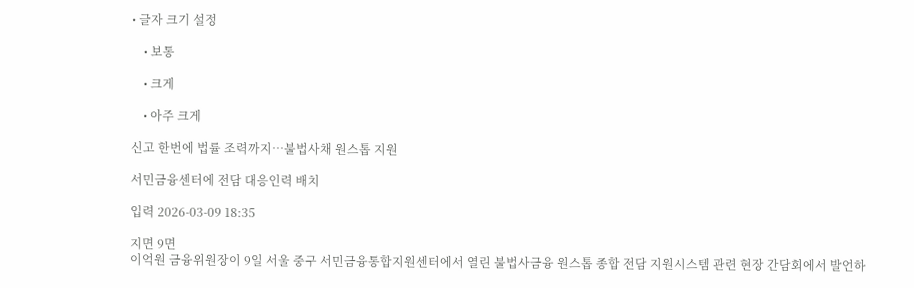• 글자 크기 설정

    • 보통

    • 크게

    • 아주 크게

신고 한번에 법률 조력까지…불법사채 원스톱 지원

서민금융센터에 전담 대응인력 배치

입력 2026-03-09 18:35

지면 9면
이억원 금융위원장이 9일 서울 중구 서민금융통합지원센터에서 열린 불법사금융 원스톱 종합 전담 지원시스템 관련 현장 간담회에서 발언하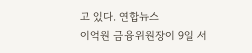고 있다. 연합뉴스
이억원 금융위원장이 9일 서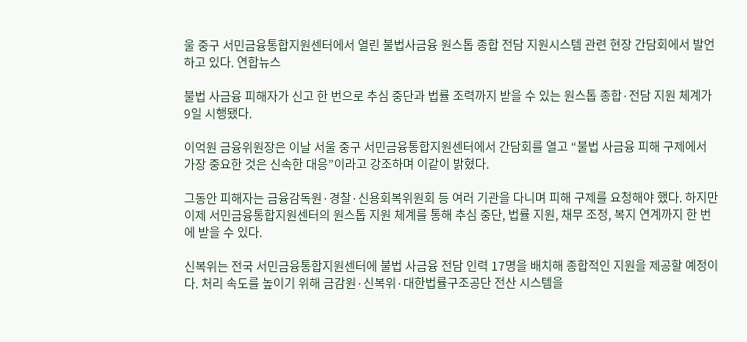울 중구 서민금융통합지원센터에서 열린 불법사금융 원스톱 종합 전담 지원시스템 관련 현장 간담회에서 발언하고 있다. 연합뉴스

불법 사금융 피해자가 신고 한 번으로 추심 중단과 법률 조력까지 받을 수 있는 원스톱 종합·전담 지원 체계가 9일 시행됐다.

이억원 금융위원장은 이날 서울 중구 서민금융통합지원센터에서 간담회를 열고 “불법 사금융 피해 구제에서 가장 중요한 것은 신속한 대응”이라고 강조하며 이같이 밝혔다.

그동안 피해자는 금융감독원·경찰·신용회복위원회 등 여러 기관을 다니며 피해 구제를 요청해야 했다. 하지만 이제 서민금융통합지원센터의 원스톱 지원 체계를 통해 추심 중단, 법률 지원, 채무 조정, 복지 연계까지 한 번에 받을 수 있다.

신복위는 전국 서민금융통합지원센터에 불법 사금융 전담 인력 17명을 배치해 종합적인 지원을 제공할 예정이다. 처리 속도를 높이기 위해 금감원·신복위·대한법률구조공단 전산 시스템을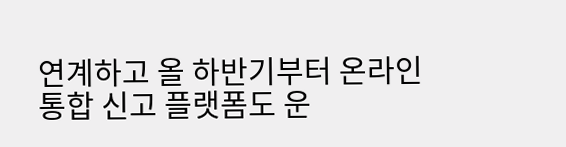연계하고 올 하반기부터 온라인 통합 신고 플랫폼도 운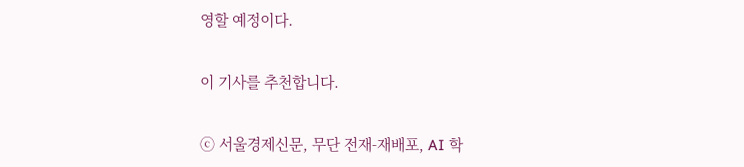영할 예정이다.

이 기사를 추천합니다.

ⓒ 서울경제신문, 무단 전재-재배포, AI 학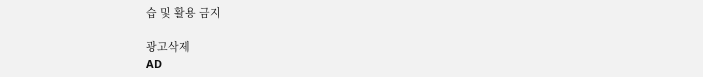습 및 활용 금지

광고삭제
AD